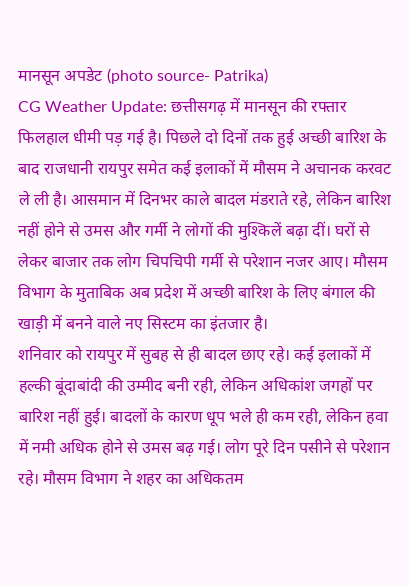मानसून अपडेट (photo source- Patrika)
CG Weather Update: छत्तीसगढ़ में मानसून की रफ्तार फिलहाल धीमी पड़ गई है। पिछले दो दिनों तक हुई अच्छी बारिश के बाद राजधानी रायपुर समेत कई इलाकों में मौसम ने अचानक करवट ले ली है। आसमान में दिनभर काले बादल मंडराते रहे, लेकिन बारिश नहीं होने से उमस और गर्मी ने लोगों की मुश्किलें बढ़ा दीं। घरों से लेकर बाजार तक लोग चिपचिपी गर्मी से परेशान नजर आए। मौसम विभाग के मुताबिक अब प्रदेश में अच्छी बारिश के लिए बंगाल की खाड़ी में बनने वाले नए सिस्टम का इंतजार है।
शनिवार को रायपुर में सुबह से ही बादल छाए रहे। कई इलाकों में हल्की बूंदाबांदी की उम्मीद बनी रही, लेकिन अधिकांश जगहों पर बारिश नहीं हुई। बादलों के कारण धूप भले ही कम रही, लेकिन हवा में नमी अधिक होने से उमस बढ़ गई। लोग पूरे दिन पसीने से परेशान रहे। मौसम विभाग ने शहर का अधिकतम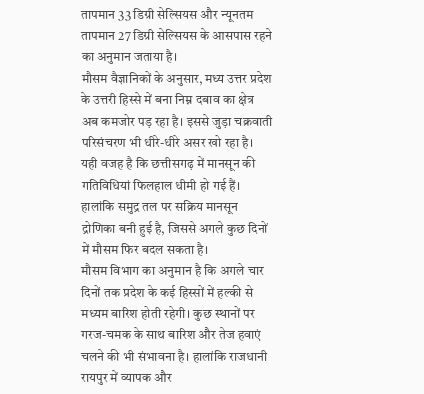तापमान 33 डिग्री सेल्सियस और न्यूनतम तापमान 27 डिग्री सेल्सियस के आसपास रहने का अनुमान जताया है।
मौसम वैज्ञानिकों के अनुसार, मध्य उत्तर प्रदेश के उत्तरी हिस्से में बना निम्न दबाव का क्षेत्र अब कमजोर पड़ रहा है। इससे जुड़ा चक्रवाती परिसंचरण भी धीरे-धीरे असर खो रहा है। यही वजह है कि छत्तीसगढ़ में मानसून की गतिविधियां फिलहाल धीमी हो गई हैं। हालांकि समुद्र तल पर सक्रिय मानसून द्रोणिका बनी हुई है, जिससे अगले कुछ दिनों में मौसम फिर बदल सकता है।
मौसम विभाग का अनुमान है कि अगले चार दिनों तक प्रदेश के कई हिस्सों में हल्की से मध्यम बारिश होती रहेगी। कुछ स्थानों पर गरज-चमक के साथ बारिश और तेज हवाएं चलने की भी संभावना है। हालांकि राजधानी रायपुर में व्यापक और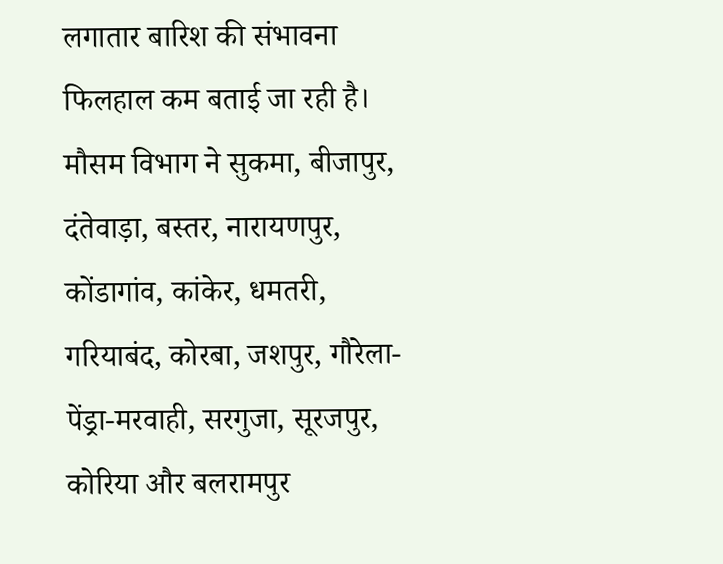लगातार बारिश की संभावना फिलहाल कम बताई जा रही है।
मौसम विभाग ने सुकमा, बीजापुर, दंतेवाड़ा, बस्तर, नारायणपुर, कोंडागांव, कांकेर, धमतरी, गरियाबंद, कोरबा, जशपुर, गौरेला-पेंड्रा-मरवाही, सरगुजा, सूरजपुर, कोरिया और बलरामपुर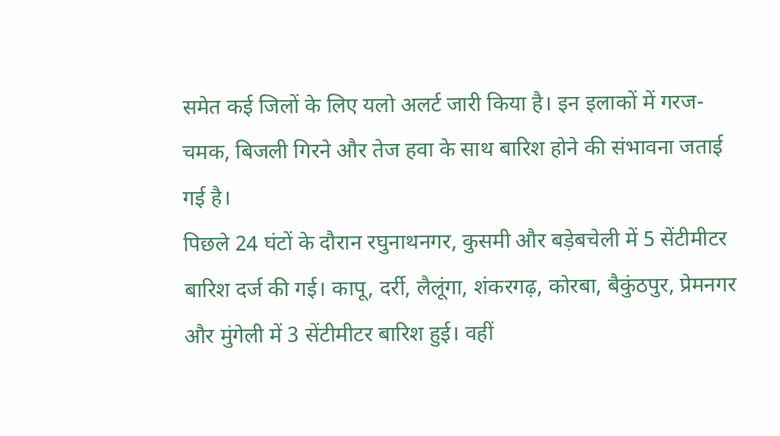समेत कई जिलों के लिए यलो अलर्ट जारी किया है। इन इलाकों में गरज-चमक, बिजली गिरने और तेज हवा के साथ बारिश होने की संभावना जताई गई है।
पिछले 24 घंटों के दौरान रघुनाथनगर, कुसमी और बड़ेबचेली में 5 सेंटीमीटर बारिश दर्ज की गई। कापू, दर्री, लैलूंगा, शंकरगढ़, कोरबा, बैकुंठपुर, प्रेमनगर और मुंगेली में 3 सेंटीमीटर बारिश हुई। वहीं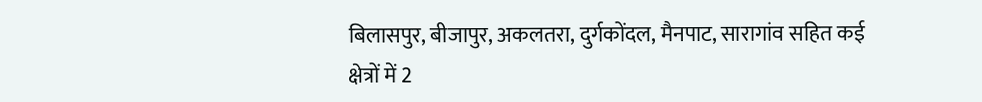बिलासपुर, बीजापुर, अकलतरा, दुर्गकोंदल, मैनपाट, सारागांव सहित कई क्षेत्रों में 2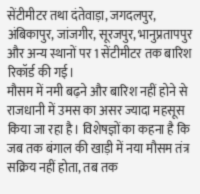सेंटीमीटर तथा दंतेवाड़ा, जगदलपुर, अंबिकापुर, जांजगीर, सूरजपुर, भानुप्रतापपुर और अन्य स्थानों पर 1 सेंटीमीटर तक बारिश रिकॉर्ड की गई।
मौसम में नमी बढ़ने और बारिश नहीं होने से राजधानी में उमस का असर ज्यादा महसूस किया जा रहा है। विशेषज्ञों का कहना है कि जब तक बंगाल की खाड़ी में नया मौसम तंत्र सक्रिय नहीं होता, तब तक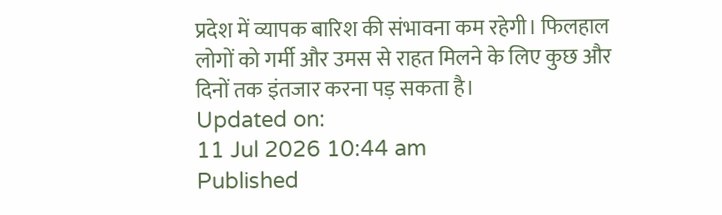प्रदेश में व्यापक बारिश की संभावना कम रहेगी। फिलहाल लोगों को गर्मी और उमस से राहत मिलने के लिए कुछ और दिनों तक इंतजार करना पड़ सकता है।
Updated on:
11 Jul 2026 10:44 am
Published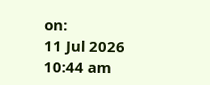on:
11 Jul 2026 10:44 am